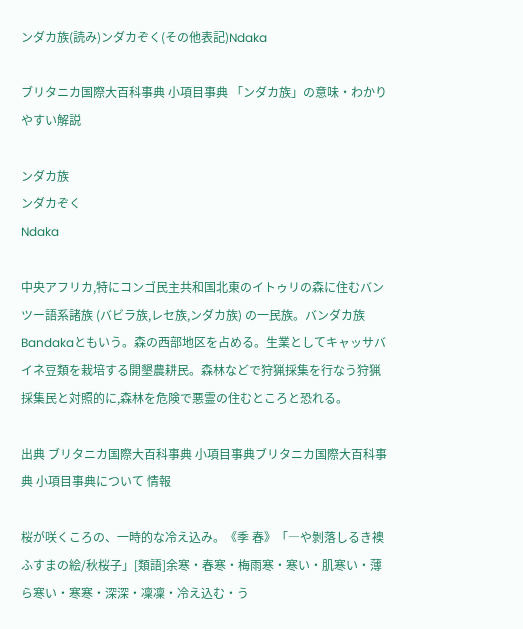ンダカ族(読み)ンダカぞく(その他表記)Ndaka

ブリタニカ国際大百科事典 小項目事典 「ンダカ族」の意味・わかりやすい解説

ンダカ族
ンダカぞく
Ndaka

中央アフリカ,特にコンゴ民主共和国北東のイトゥリの森に住むバンツー語系諸族 (バビラ族,レセ族,ンダカ族) の一民族。バンダカ族 Bandakaともいう。森の西部地区を占める。生業としてキャッサバイネ豆類を栽培する開墾農耕民。森林などで狩猟採集を行なう狩猟採集民と対照的に,森林を危険で悪霊の住むところと恐れる。

出典 ブリタニカ国際大百科事典 小項目事典ブリタニカ国際大百科事典 小項目事典について 情報

桜が咲くころの、一時的な冷え込み。《季 春》「―や剝落しるき襖ふすまの絵/秋桜子」[類語]余寒・春寒・梅雨寒・寒い・肌寒い・薄ら寒い・寒寒・深深・凜凜・冷え込む・う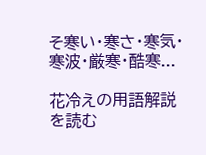そ寒い・寒さ・寒気・寒波・厳寒・酷寒...

花冷えの用語解説を読む